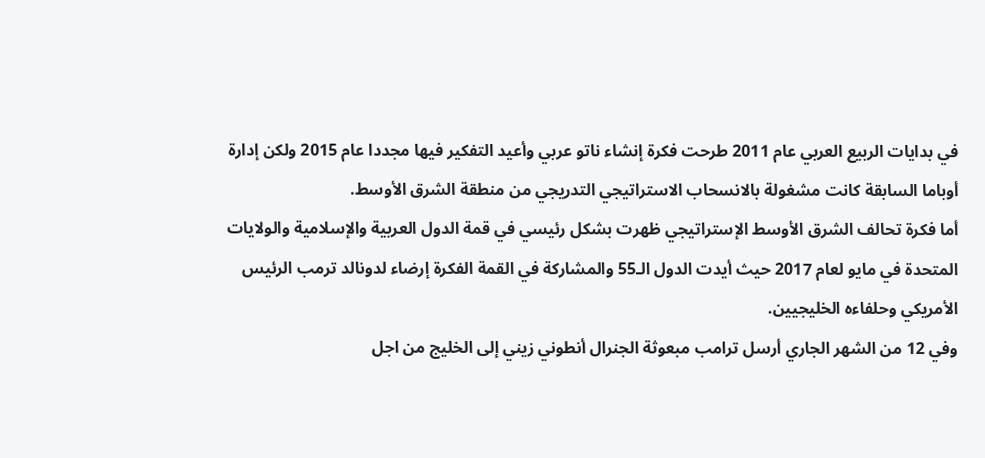في بدايات الربيع العربي عام 2011 طرحت فكرة إنشاء ناتو عربي وأعيد التفكير فيها مجددا عام 2015 ولكن إدارة أوباما السابقة كانت مشغولة بالانسحاب الاستراتيجي التدريجي من منطقة الشرق الأوسط.
أما فكرة تحالف الشرق الأوسط الإستراتيجي ظهرت بشكل رئيسي في قمة الدول العربية والإسلامية والولايات المتحدة في مايو لعام 2017 حيث أيدت الدول الـ55 والمشاركة في القمة الفكرة إرضاء لدونالد ترمب الرئيس الأمريكي وحلفاءه الخليجيين.
وفي 12 من الشهر الجاري أرسل ترامب مبعوثة الجنرال أنطوني زيني إلى الخليج من اجل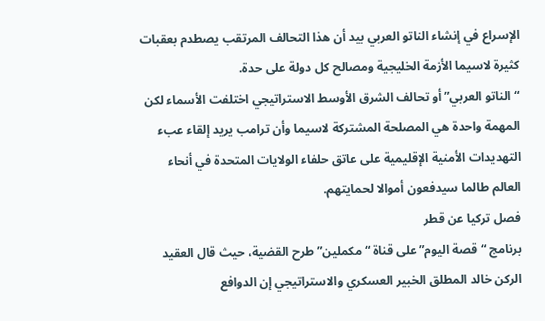الإسراع في إنشاء الناتو العربي بيد أن هذا التحالف المرتقب يصطدم بعقبات كثيرة لاسيما الأزمة الخليجية ومصالح كل دولة على حدة.
“الناتو العربي” أو تحالف الشرق الأوسط الاستراتيجي اختلفت الأسماء لكن المهمة واحدة هي المصلحة المشتركة لاسيما وأن ترامب يريد إلقاء عبء التهديدات الأمنية الإقليمية على عاتق حلفاء الولايات المتحدة في أنحاء العالم طالما سيدفعون أموالا لحمايتهم.
فصل تركيا عن قطر
برنامج “قصة اليوم” على قناة “مكملين” طرح القضية، حيث قال العقيد الركن خالد المطلق الخبير العسكري والاستراتيجي إن الدوافع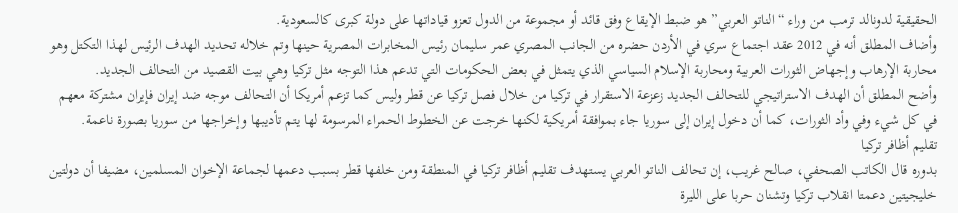الحقيقية لدونالد ترمب من وراء “الناتو العربي” هو ضبط الإيقاع وفق قائد أو مجموعة من الدول تعزو قياداتها على دولة كبرى كالسعودية.
وأضاف المطلق أنه في 2012 عقد اجتماع سري في الأردن حضره من الجانب المصري عمر سليمان رئيس المخابرات المصرية حينها وتم خلاله تحديد الهدف الرئيس لهذا التكتل وهو محاربة الإرهاب وإجهاض الثورات العربية ومحاربة الإسلام السياسي الذي يتمثل في بعض الحكومات التي تدعم هذا التوجه مثل تركيا وهي بيت القصيد من التحالف الجديد.
وأضح المطلق أن الهدف الاستراتيجي للتحالف الجديد زعزعة الاستقرار في تركيا من خلال فصل تركيا عن قطر وليس كما تزعم أمريكا أن التحالف موجه ضد إيران فإيران مشتركة معهم في كل شيء وفي وأد الثورات، كما أن دخول إيران إلى سوريا جاء بموافقة أمريكية لكنها خرجت عن الخطوط الحمراء المرسومة لها يتم تأديبها وإخراجها من سوريا بصورة ناعمة.
تقليم أظافر تركيا
بدوره قال الكاتب الصحفي، صالح غريب، إن تحالف الناتو العربي يستهدف تقليم أظافر تركيا في المنطقة ومن خلفها قطر بسبب دعمها لجماعة الإخوان المسلمين، مضيفا أن دولتين خليجيتين دعمتا انقلاب تركيا وتشنان حربا على الليرة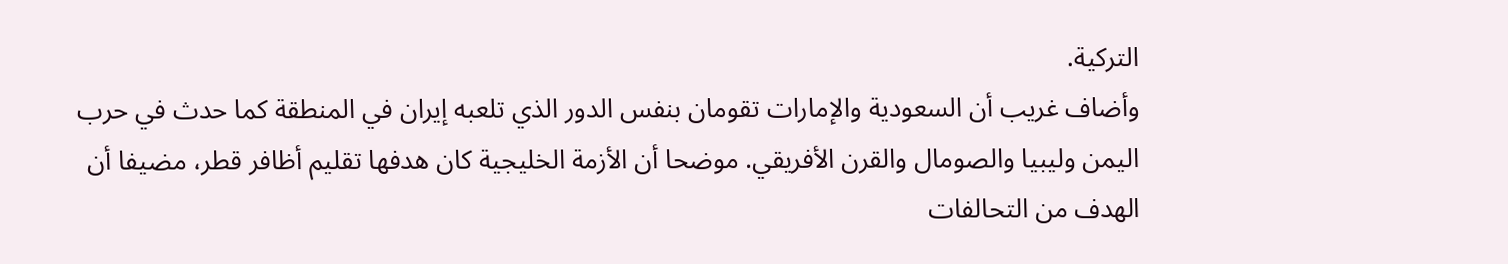التركية.
وأضاف غريب أن السعودية والإمارات تقومان بنفس الدور الذي تلعبه إيران في المنطقة كما حدث في حرب اليمن وليبيا والصومال والقرن الأفريقي. موضحا أن الأزمة الخليجية كان هدفها تقليم أظافر قطر، مضيفا أن الهدف من التحالفات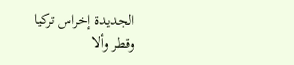الجديدة إخراس تركيا وقطر وألا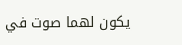يكون لهما صوت في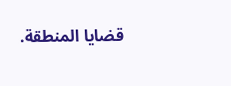قضايا المنطقة.